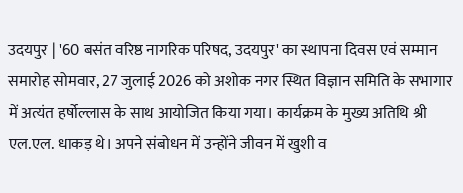उदयपुर | '60 बसंत वरिष्ठ नागरिक परिषद, उदयपुर' का स्थापना दिवस एवं सम्मान समारोह सोमवार, 27 जुलाई 2026 को अशोक नगर स्थित विज्ञान समिति के सभागार में अत्यंत हर्षोल्लास के साथ आयोजित किया गया। कार्यक्रम के मुख्य अतिथि श्री एल.एल. धाकड़ थे। अपने संबोधन में उन्होंने जीवन में खुशी व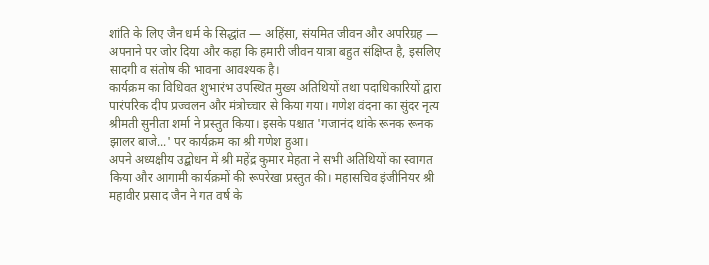शांति के लिए जैन धर्म के सिद्धांत — अहिंसा, संयमित जीवन और अपरिग्रह — अपनाने पर जोर दिया और कहा कि हमारी जीवन यात्रा बहुत संक्षिप्त है, इसलिए सादगी व संतोष की भावना आवश्यक है।
कार्यक्रम का विधिवत शुभारंभ उपस्थित मुख्य अतिथियों तथा पदाधिकारियों द्वारा पारंपरिक दीप प्रज्वलन और मंत्रोच्चार से किया गया। गणेश वंदना का सुंदर नृत्य श्रीमती सुनीता शर्मा ने प्रस्तुत किया। इसके पश्चात 'गजानंद थांके रूनक रूनक झालर बाजे...' पर कार्यक्रम का श्री गणेश हुआ।
अपने अध्यक्षीय उद्बोधन में श्री महेंद्र कुमार मेहता ने सभी अतिथियों का स्वागत किया और आगामी कार्यक्रमों की रूपरेखा प्रस्तुत की। महासचिव इंजीनियर श्री महावीर प्रसाद जैन ने गत वर्ष के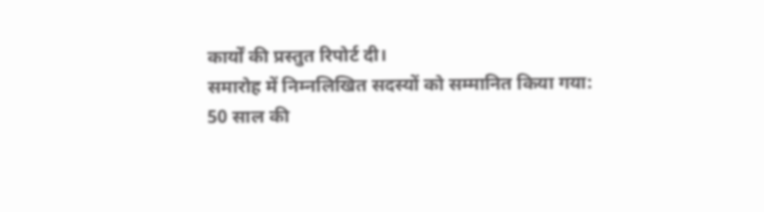कार्यों की प्रस्तुत रिपोर्ट दी।
समारोह में निम्नलिखित सदस्यों को सम्मानित किया गया:
50 साल की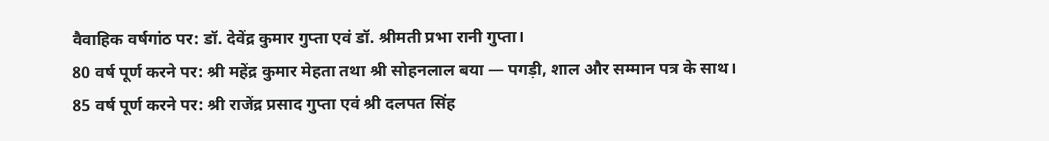वैवाहिक वर्षगांठ पर: डॉ. देवेंद्र कुमार गुप्ता एवं डॉ. श्रीमती प्रभा रानी गुप्ता।
80 वर्ष पूर्ण करने पर: श्री महेंद्र कुमार मेहता तथा श्री सोहनलाल बया — पगड़ी, शाल और सम्मान पत्र के साथ।
85 वर्ष पूर्ण करने पर: श्री राजेंद्र प्रसाद गुप्ता एवं श्री दलपत सिंह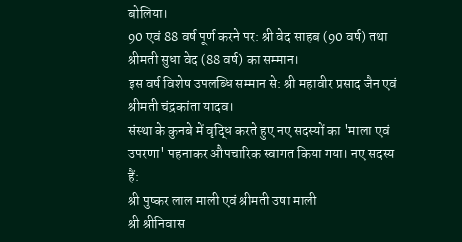बोलिया।
90 एवं 88 वर्ष पूर्ण करने पर: श्री वेद साहब (90 वर्ष) तथा श्रीमती सुधा वेद (88 वर्ष) का सम्मान।
इस वर्ष विशेष उपलब्धि सम्मान से: श्री महावीर प्रसाद जैन एवं श्रीमती चंद्रकांता यादव।
संस्था के कुनबे में वृद्धि करते हुए नए सदस्यों का 'माला एवं उपरणा' पहनाकर औपचारिक स्वागत किया गया। नए सदस्य हैं:
श्री पुष्कर लाल माली एवं श्रीमती उषा माली
श्री श्रीनिवास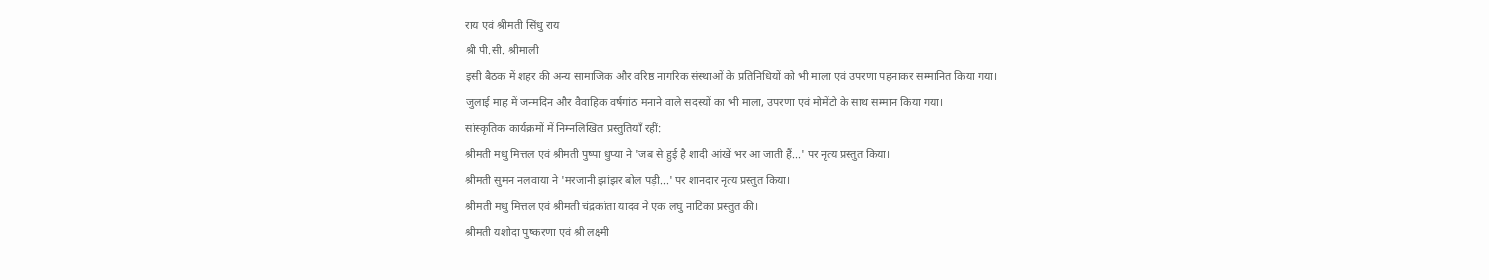राय एवं श्रीमती सिंधु राय
श्री पी.सी. श्रीमाली
इसी बैठक में शहर की अन्य सामाजिक और वरिष्ठ नागरिक संस्थाओं के प्रतिनिधियों को भी माला एवं उपरणा पहनाकर सम्मानित किया गया।
जुलाई माह में जन्मदिन और वैवाहिक वर्षगांठ मनाने वाले सदस्यों का भी माला, उपरणा एवं मोमेंटो के साथ सम्मान किया गया।
सांस्कृतिक कार्यक्रमों में निम्नलिखित प्रस्तुतियाँ रहीं:
श्रीमती मधु मित्तल एवं श्रीमती पुष्पा धुप्या ने 'जब से हुई है शादी आंखें भर आ जाती हैं...' पर नृत्य प्रस्तुत किया।
श्रीमती सुमन नलवाया ने 'मरजानी झांझर बोल पड़ी...' पर शानदार नृत्य प्रस्तुत किया।
श्रीमती मधु मित्तल एवं श्रीमती चंद्रकांता यादव ने एक लघु नाटिका प्रस्तुत की।
श्रीमती यशोदा पुष्करणा एवं श्री लक्ष्मी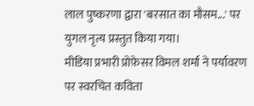लाल पुष्करणा द्वारा 'बरसात का मौसम...' पर युगल नृत्य प्रस्तुत किया गया।
मीडिया प्रभारी प्रोफ़ेसर विमल शर्मा ने पर्यावरण पर स्वरचित कविता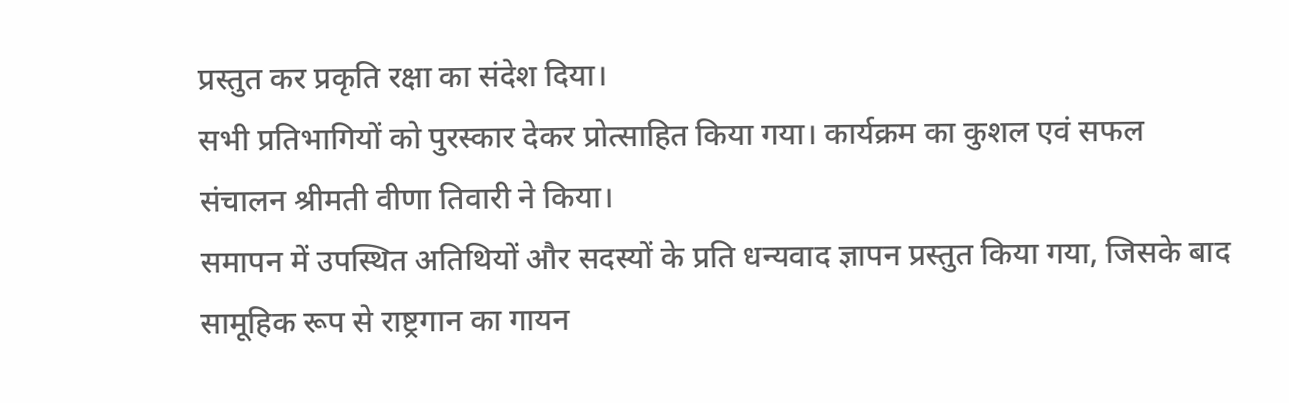प्रस्तुत कर प्रकृति रक्षा का संदेश दिया।
सभी प्रतिभागियों को पुरस्कार देकर प्रोत्साहित किया गया। कार्यक्रम का कुशल एवं सफल संचालन श्रीमती वीणा तिवारी ने किया।
समापन में उपस्थित अतिथियों और सदस्यों के प्रति धन्यवाद ज्ञापन प्रस्तुत किया गया, जिसके बाद सामूहिक रूप से राष्ट्रगान का गायन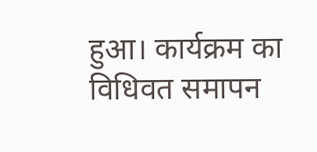हुआ। कार्यक्रम का विधिवत समापन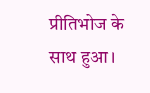प्रीतिभोज के साथ हुआ।